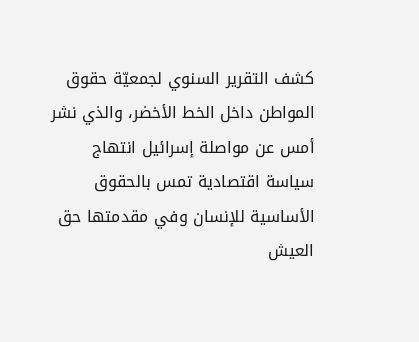كشف التقرير السنوي لجمعيّة حقوق المواطن داخل الخط الأخضر، والذي نشر أمس عن مواصلة إسرائيل انتهاج سياسة اقتصادية تمس بالحقوق الأساسية للإنسان وفي مقدمتها حق العيش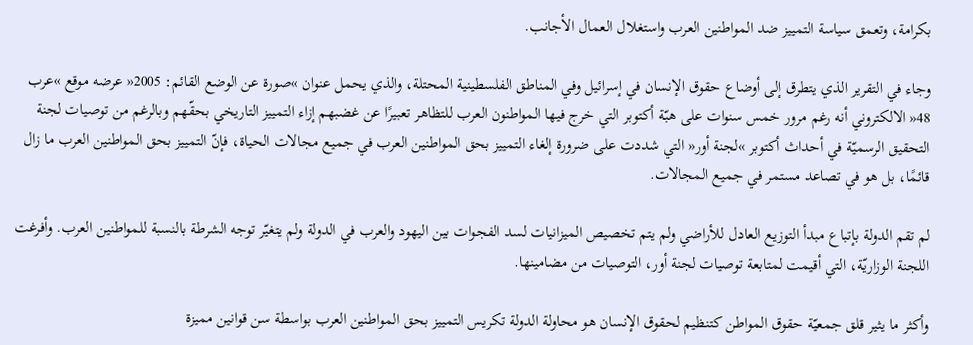بكرامة، وتعمق سياسة التمييز ضد المواطنين العرب واستغلال العمال الأجانب.

وجاء في التقرير الذي يتطرق إلى أوضاع حقوق الإنسان في إسرائيل وفي المناطق الفلسطينية المحتلة، والذي يحمل عنوان »صورة عن الوضع القائم: 2005« عرضه موقع »عرب 48« الالكتروني أنه رغم مرور خمس سنوات على هبّة أكتوبر التي خرج فيها المواطنون العرب للتظاهر تعبيرًا عن غضبهم إزاء التمييز التاريخي بحقّهم وبالرغم من توصيات لجنة التحقيق الرسميّة في أحداث أكتوبر »لجنة أور« التي شددت على ضرورة إلغاء التمييز بحق المواطنين العرب في جميع مجالات الحياة، فإنّ التمييز بحق المواطنين العرب ما زال قائمًا، بل هو في تصاعد مستمر في جميع المجالات.

لم تقم الدولة بإتباع مبدأ التوزيع العادل للأراضي ولم يتم تخصيص الميزانيات لسد الفجوات بين اليهود والعرب في الدولة ولم يتغيّر توجه الشرطة بالنسبة للمواطنين العرب. وأفرغت اللجنة الوزاريّة، التي أقيمت لمتابعة توصيات لجنة أور، التوصيات من مضامينها.

وأكثر ما يثير قلق جمعيّة حقوق المواطن كتنظيم لحقوق الإنسان هو محاولة الدولة تكريس التمييز بحق المواطنين العرب بواسطة سن قوانين مميزة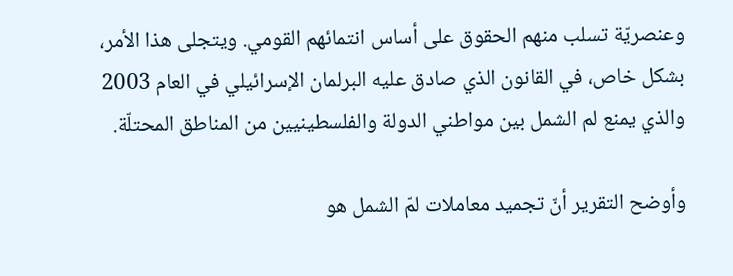وعنصريّة تسلب منهم الحقوق على أساس انتمائهم القومي. ويتجلى هذا الأمر، بشكل خاص، في القانون الذي صادق عليه البرلمان الإسرائيلي في العام 2003 والذي يمنع لم الشمل بين مواطني الدولة والفلسطينيين من المناطق المحتلّة.

وأوضح التقرير أنّ تجميد معاملات لمّ الشمل هو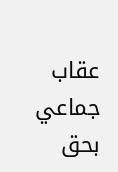عقاب جماعي بحق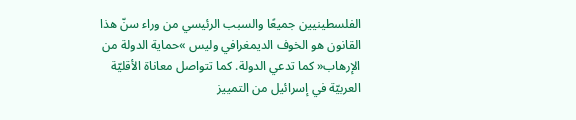الفلسطينيين جميعًا والسبب الرئيسي من وراء سنّ هذا القانون هو الخوف الديمغرافي وليس »حماية الدولة من الإرهاب« كما تدعي الدولة. كما تتواصل معاناة الأقليّة العربيّة في إسرائيل من التمييز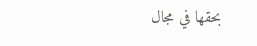بحقها في مجال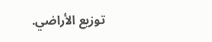توزيع الأراضي.